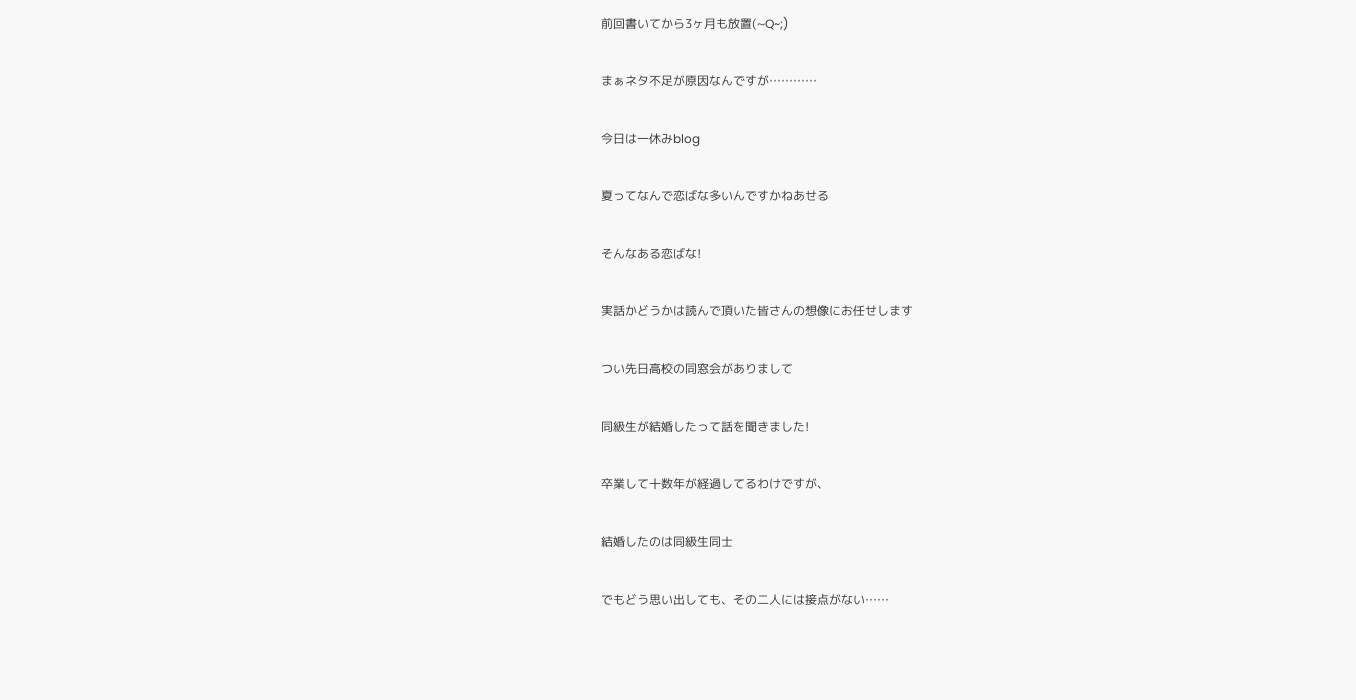前回書いてから3ヶ月も放置(~Q~;)


まぁネタ不足が原因なんですが…………


今日は一休みblog


夏ってなんで恋ばな多いんですかねあせる


そんなある恋ばな!


実話かどうかは読んで頂いた皆さんの想像にお任せします


つい先日高校の同窓会がありまして


同級生が結婚したって話を聞きました!


卒業して十数年が経過してるわけですが、


結婚したのは同級生同士


でもどう思い出しても、その二人には接点がない……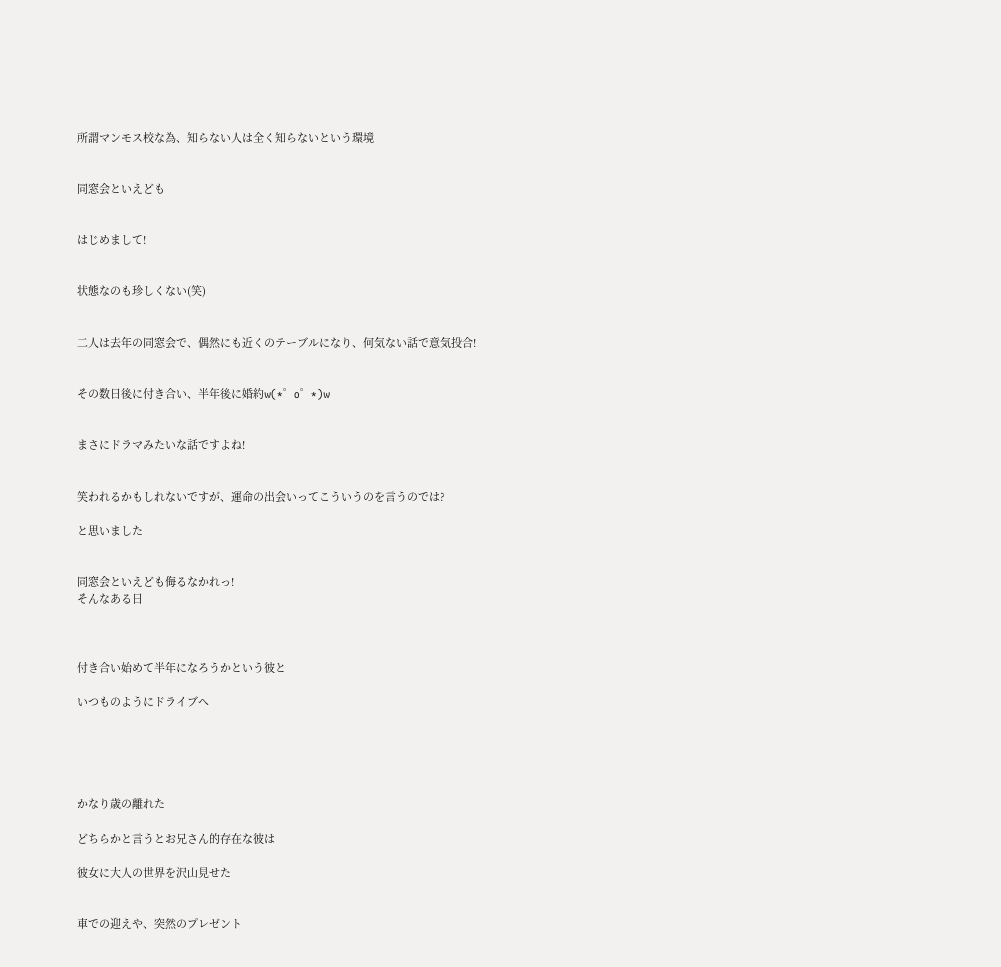所謂マンモス校な為、知らない人は全く知らないという環境


同窓会といえども


はじめまして!


状態なのも珍しくない(笑)


二人は去年の同窓会で、偶然にも近くのテーブルになり、何気ない話で意気投合!


その数日後に付き合い、半年後に婚約w(*゜o゜*)w


まさにドラマみたいな話ですよね!


笑われるかもしれないですが、運命の出会いってこういうのを言うのでは?

と思いました


同窓会といえども侮るなかれっ!
そんなある日



付き合い始めて半年になろうかという彼と

いつものようにドライブへ





かなり歳の離れた

どちらかと言うとお兄さん的存在な彼は

彼女に大人の世界を沢山見せた


車での迎えや、突然のプレゼント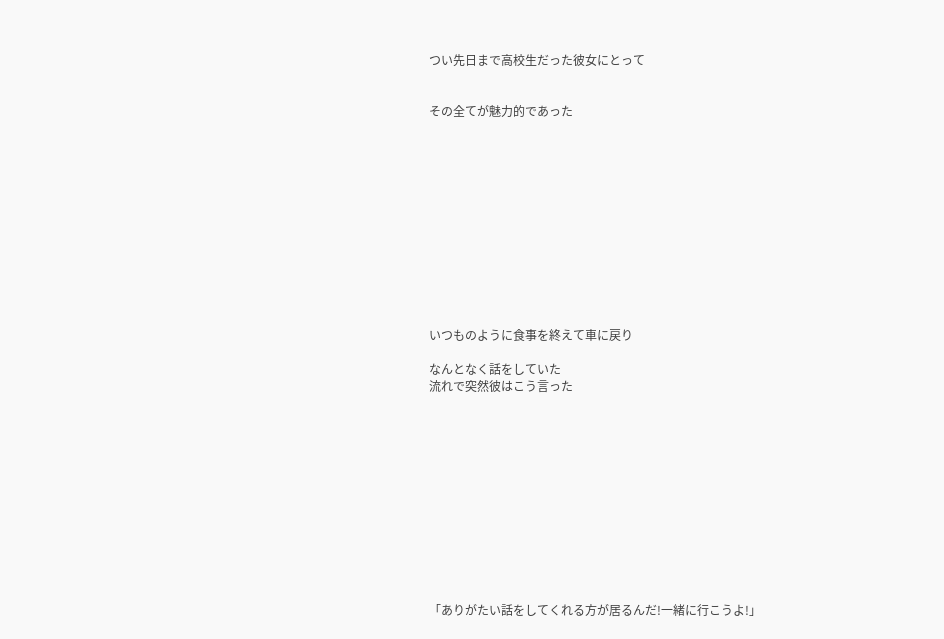つい先日まで高校生だった彼女にとって


その全てが魅力的であった












いつものように食事を終えて車に戻り

なんとなく話をしていた
流れで突然彼はこう言った












「ありがたい話をしてくれる方が居るんだ!一緒に行こうよ!」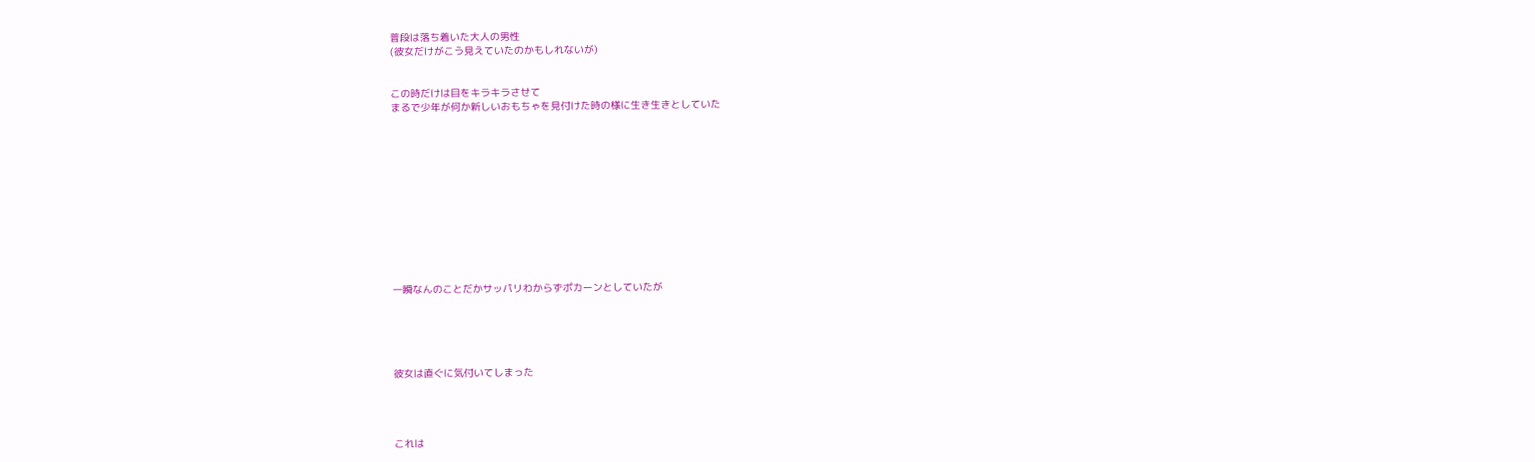普段は落ち着いた大人の男性
(彼女だけがこう見えていたのかもしれないが)


この時だけは目をキラキラさせて
まるで少年が何か新しいおもちゃを見付けた時の様に生き生きとしていた












一瞬なんのことだかサッパリわからずポカーンとしていたが





彼女は直ぐに気付いてしまった




これは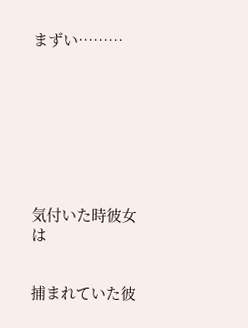まずい………








気付いた時彼女は


捕まれていた彼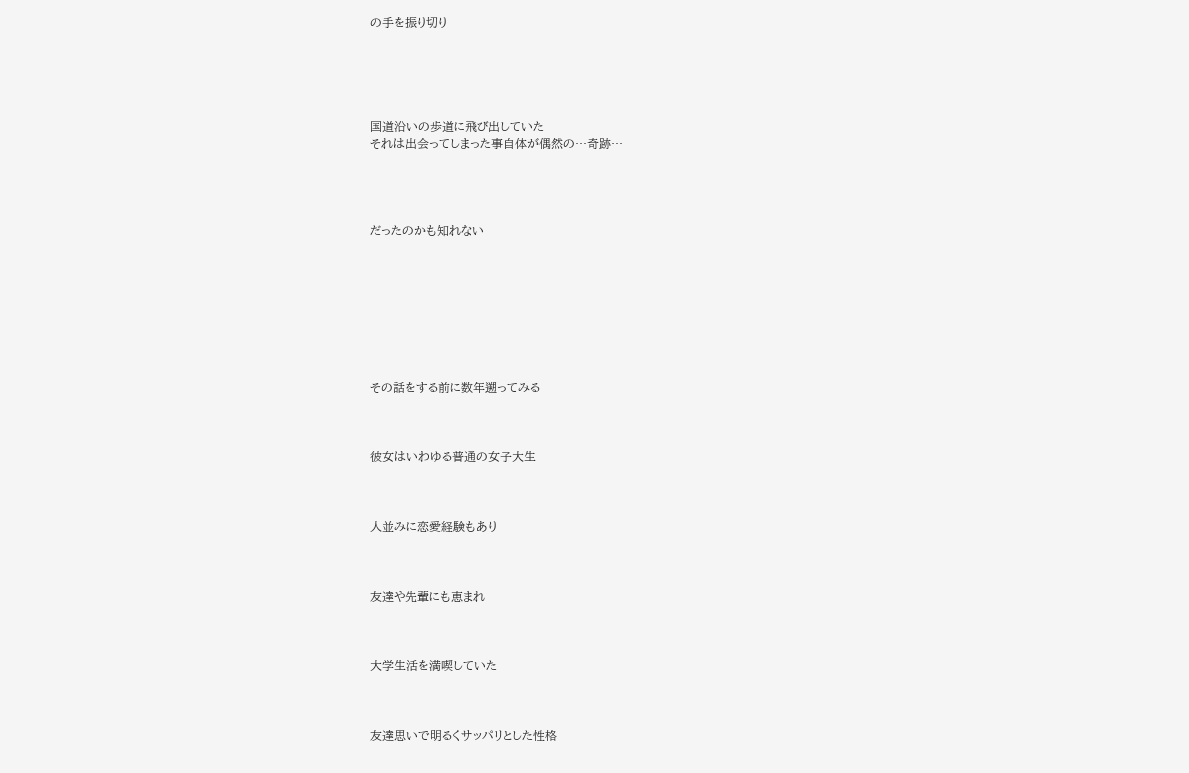の手を振り切り





国道沿いの歩道に飛び出していた
それは出会ってしまった事自体が偶然の…奇跡…




だったのかも知れない








その話をする前に数年遡ってみる



彼女はいわゆる普通の女子大生



人並みに恋愛経験もあり



友達や先輩にも恵まれ



大学生活を満喫していた



友達思いで明るくサッパリとした性格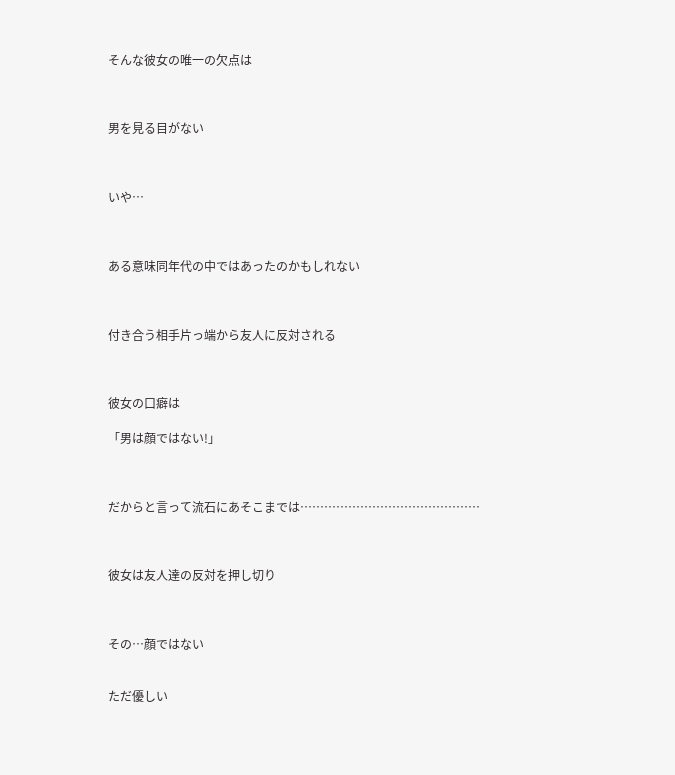そんな彼女の唯一の欠点は



男を見る目がない



いや…



ある意味同年代の中ではあったのかもしれない



付き合う相手片っ端から友人に反対される



彼女の口癖は

「男は顔ではない!」



だからと言って流石にあそこまでは………………………………………



彼女は友人達の反対を押し切り



その…顔ではない


ただ優しい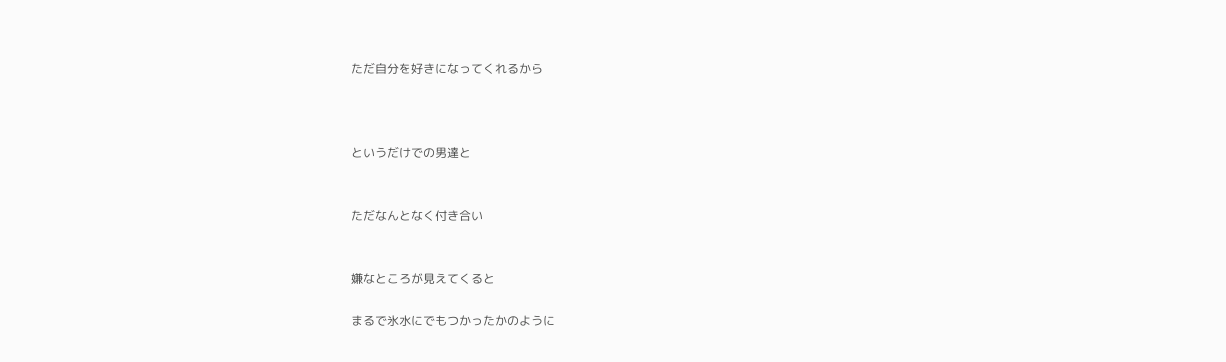ただ自分を好きになってくれるから



というだけでの男達と


ただなんとなく付き合い


嫌なところが見えてくると

まるで氷水にでもつかったかのように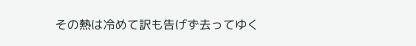その熱は冷めて訳も告げず去ってゆく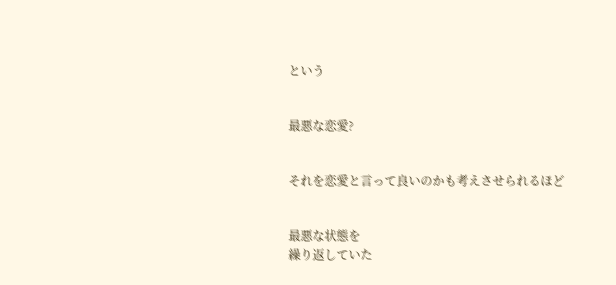という


最悪な恋愛?


それを恋愛と言って良いのかも考えさせられるほど


最悪な状態を
繰り返していた